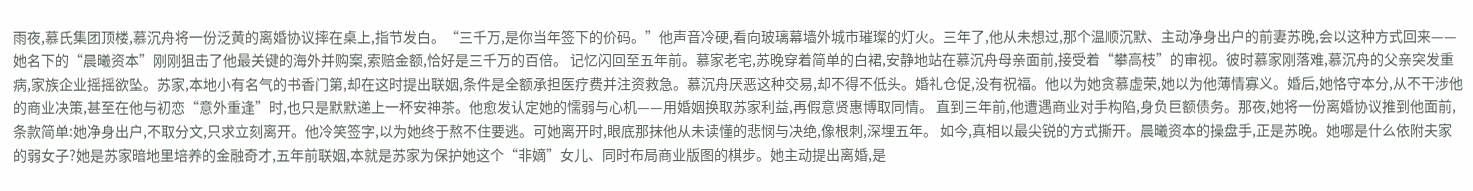雨夜,慕氏集团顶楼,慕沉舟将一份泛黄的离婚协议摔在桌上,指节发白。“三千万,是你当年签下的价码。”他声音冷硬,看向玻璃幕墙外城市璀璨的灯火。三年了,他从未想过,那个温顺沉默、主动净身出户的前妻苏晚,会以这种方式回来——她名下的“晨曦资本”刚刚狙击了他最关键的海外并购案,索赔金额,恰好是三千万的百倍。 记忆闪回至五年前。慕家老宅,苏晚穿着简单的白裙,安静地站在慕沉舟母亲面前,接受着“攀高枝”的审视。彼时慕家刚落难,慕沉舟的父亲突发重病,家族企业摇摇欲坠。苏家,本地小有名气的书香门第,却在这时提出联姻,条件是全额承担医疗费并注资救急。慕沉舟厌恶这种交易,却不得不低头。婚礼仓促,没有祝福。他以为她贪慕虚荣,她以为他薄情寡义。婚后,她恪守本分,从不干涉他的商业决策,甚至在他与初恋“意外重逢”时,也只是默默递上一杯安神茶。他愈发认定她的懦弱与心机——用婚姻换取苏家利益,再假意贤惠博取同情。 直到三年前,他遭遇商业对手构陷,身负巨额债务。那夜,她将一份离婚协议推到他面前,条款简单:她净身出户,不取分文,只求立刻离开。他冷笑签字,以为她终于熬不住要逃。可她离开时,眼底那抹他从未读懂的悲悯与决绝,像根刺,深埋五年。 如今,真相以最尖锐的方式撕开。晨曦资本的操盘手,正是苏晚。她哪是什么依附夫家的弱女子?她是苏家暗地里培养的金融奇才,五年前联姻,本就是苏家为保护她这个“非嫡”女儿、同时布局商业版图的棋步。她主动提出离婚,是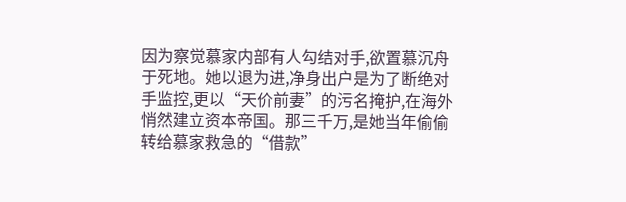因为察觉慕家内部有人勾结对手,欲置慕沉舟于死地。她以退为进,净身出户是为了断绝对手监控,更以“天价前妻”的污名掩护,在海外悄然建立资本帝国。那三千万,是她当年偷偷转给慕家救急的“借款”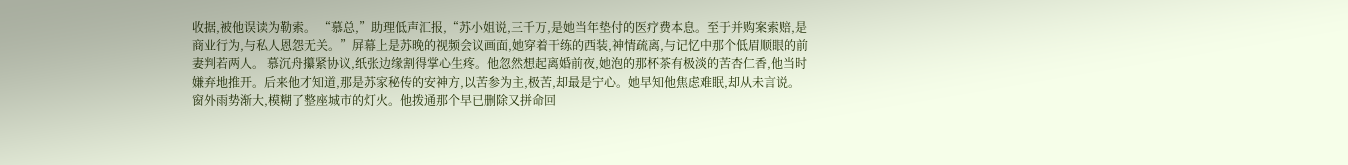收据,被他误读为勒索。 “慕总,”助理低声汇报,“苏小姐说,三千万,是她当年垫付的医疗费本息。至于并购案索赔,是商业行为,与私人恩怨无关。”屏幕上是苏晚的视频会议画面,她穿着干练的西装,神情疏离,与记忆中那个低眉顺眼的前妻判若两人。 慕沉舟攥紧协议,纸张边缘割得掌心生疼。他忽然想起离婚前夜,她泡的那杯茶有极淡的苦杏仁香,他当时嫌弃地推开。后来他才知道,那是苏家秘传的安神方,以苦参为主,极苦,却最是宁心。她早知他焦虑难眠,却从未言说。 窗外雨势渐大,模糊了整座城市的灯火。他拨通那个早已删除又拼命回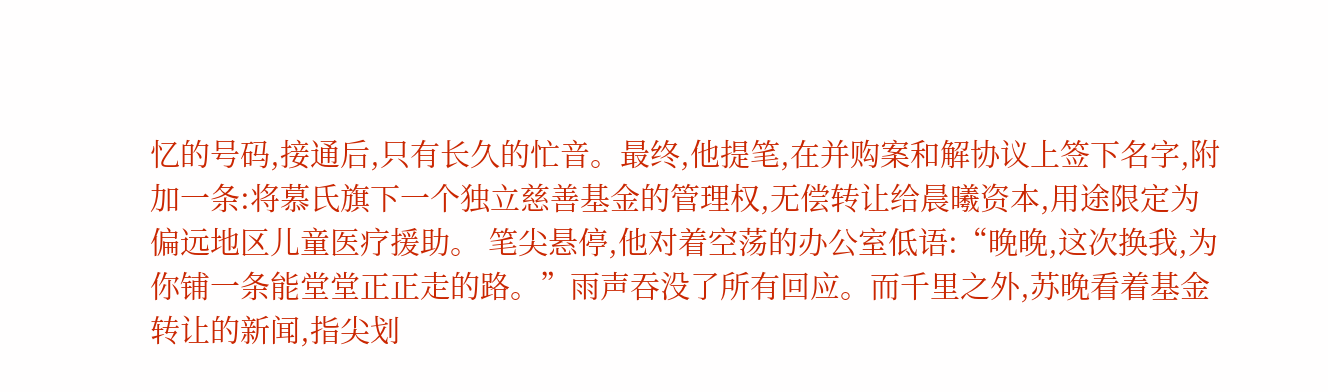忆的号码,接通后,只有长久的忙音。最终,他提笔,在并购案和解协议上签下名字,附加一条:将慕氏旗下一个独立慈善基金的管理权,无偿转让给晨曦资本,用途限定为偏远地区儿童医疗援助。 笔尖悬停,他对着空荡的办公室低语:“晚晚,这次换我,为你铺一条能堂堂正正走的路。”雨声吞没了所有回应。而千里之外,苏晚看着基金转让的新闻,指尖划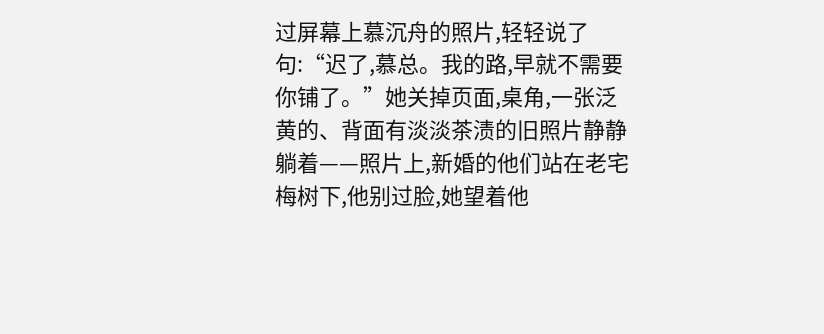过屏幕上慕沉舟的照片,轻轻说了句:“迟了,慕总。我的路,早就不需要你铺了。”她关掉页面,桌角,一张泛黄的、背面有淡淡茶渍的旧照片静静躺着——照片上,新婚的他们站在老宅梅树下,他别过脸,她望着他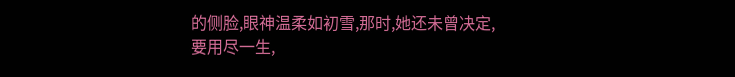的侧脸,眼神温柔如初雪,那时,她还未曾决定,要用尽一生,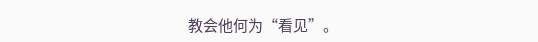教会他何为“看见”。